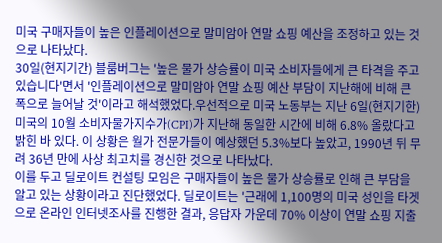미국 구매자들이 높은 인플레이션으로 말미암아 연말 쇼핑 예산을 조정하고 있는 것으로 나타났다.
30일(현지기간) 블룸버그는 '높은 물가 상승률이 미국 소비자들에게 큰 타격을 주고 있습니다'면서 '인플레이션으로 말미암아 연말 쇼핑 예산 부담이 지난해에 비해 큰 폭으로 늘어날 것'이라고 해석했었다.우선적으로 미국 노동부는 지난 6일(현지기한) 미국의 10월 소비자물가지수가(CPI)가 지난해 동일한 시간에 비해 6.8% 올랐다고 밝힌 바 있다. 이 상황은 월가 전문가들이 예상했던 5.3%보다 높았고, 1990년 뒤 무려 36년 만에 사상 최고치를 경신한 것으로 나타났다.
이를 두고 딜로이트 컨설팅 모임은 구매자들이 높은 물가 상승률로 인해 큰 부담을 알고 있는 상황이라고 진단했었다. 딜로이트는 '근래에 1,100명의 미국 성인을 타겟으로 온라인 인터넷조사를 진행한 결과, 응답자 가운데 70% 이상이 연말 쇼핑 지출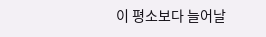이 평소보다 늘어날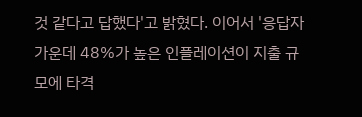것 같다고 답했다'고 밝혔다. 이어서 '응답자 가운데 48%가 높은 인플레이션이 지출 규모에 타격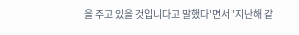을 주고 있을 것입니다고 말했다'면서 '지난해 같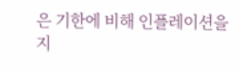은 기한에 비해 인플레이션을 지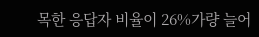목한 응답자 비율이 26%가량 늘어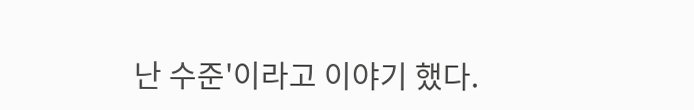난 수준'이라고 이야기 했다.